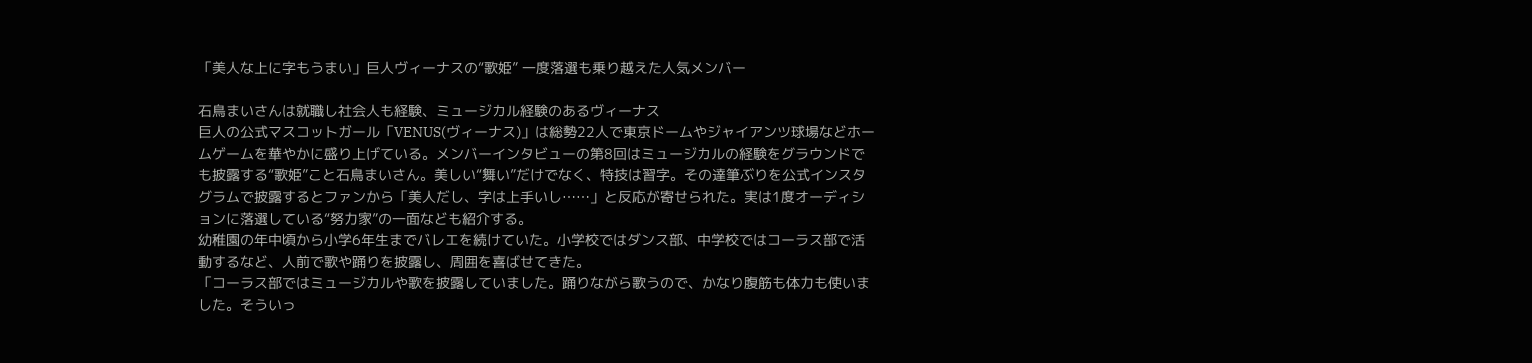「美人な上に字もうまい」巨人ヴィーナスの“歌姫” 一度落選も乗り越えた人気メンバー

石鳥まいさんは就職し社会人も経験、ミュージカル経験のあるヴィーナス
巨人の公式マスコットガール「VENUS(ヴィーナス)」は総勢22人で東京ドームやジャイアンツ球場などホームゲームを華やかに盛り上げている。メンバーインタビューの第8回はミュージカルの経験をグラウンドでも披露する“歌姫”こと石鳥まいさん。美しい“舞い”だけでなく、特技は習字。その達筆ぶりを公式インスタグラムで披露するとファンから「美人だし、字は上手いし……」と反応が寄せられた。実は1度オーディションに落選している“努力家”の一面なども紹介する。
幼稚園の年中頃から小学6年生までバレエを続けていた。小学校ではダンス部、中学校ではコーラス部で活動するなど、人前で歌や踊りを披露し、周囲を喜ばせてきた。
「コーラス部ではミュージカルや歌を披露していました。踊りながら歌うので、かなり腹筋も体力も使いました。そういっ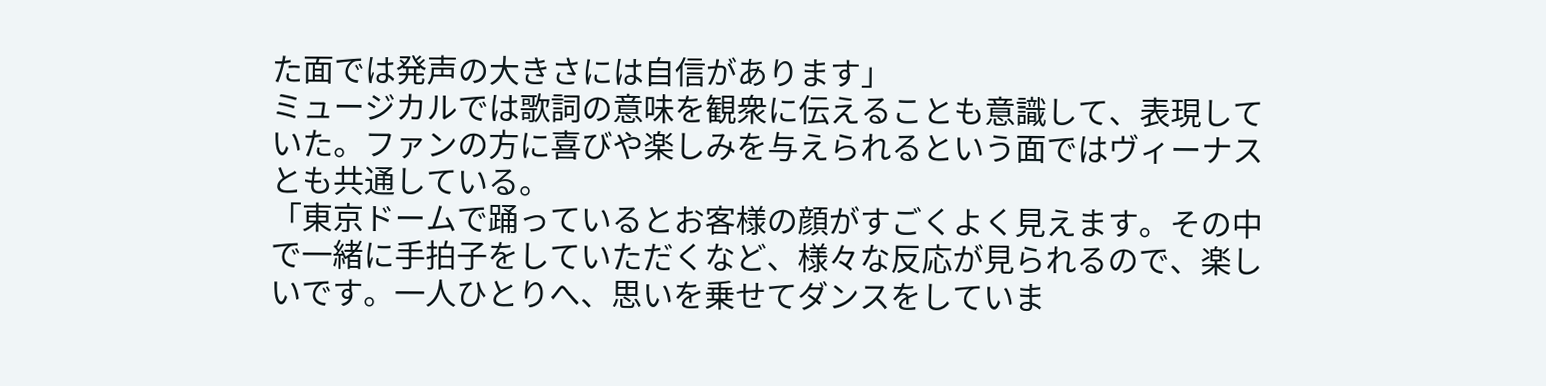た面では発声の大きさには自信があります」
ミュージカルでは歌詞の意味を観衆に伝えることも意識して、表現していた。ファンの方に喜びや楽しみを与えられるという面ではヴィーナスとも共通している。
「東京ドームで踊っているとお客様の顔がすごくよく見えます。その中で一緒に手拍子をしていただくなど、様々な反応が見られるので、楽しいです。一人ひとりへ、思いを乗せてダンスをしていま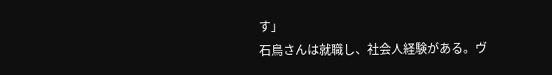す」
石鳥さんは就職し、社会人経験がある。ヴ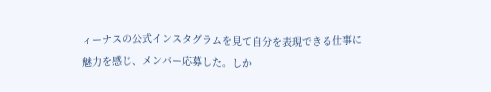ィーナスの公式インスタグラムを見て自分を表現できる仕事に魅力を感じ、メンバー応募した。しか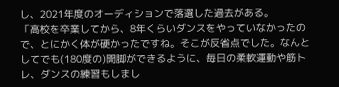し、2021年度のオーディションで落選した過去がある。
「高校を卒業してから、8年くらいダンスをやっていなかったので、とにかく体が硬かったですね。そこが反省点でした。なんとしてでも(180度の)開脚ができるように、毎日の柔軟運動や筋トレ、ダンスの練習もしまし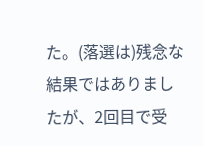た。(落選は)残念な結果ではありましたが、2回目で受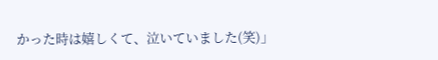かった時は嬉しくて、泣いていました(笑)」